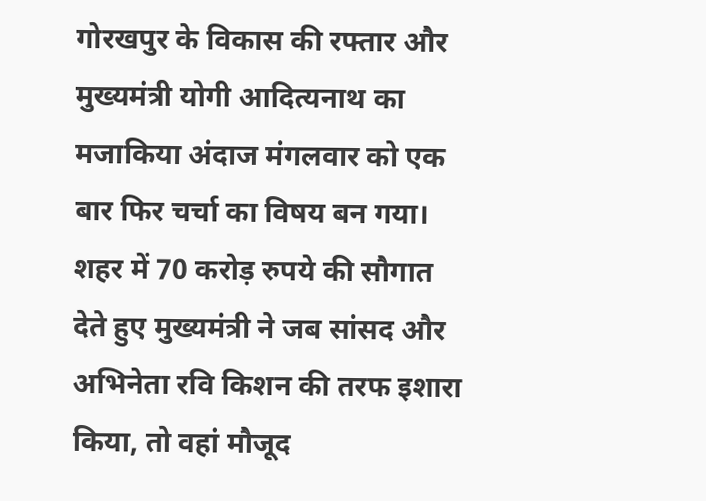गोरखपुर के विकास की रफ्तार और मुख्यमंत्री योगी आदित्यनाथ का मजाकिया अंदाज मंगलवार को एक बार फिर चर्चा का विषय बन गया। शहर में 70 करोड़ रुपये की सौगात देते हुए मुख्यमंत्री ने जब सांसद और अभिनेता रवि किशन की तरफ इशारा किया, तो वहां मौजूद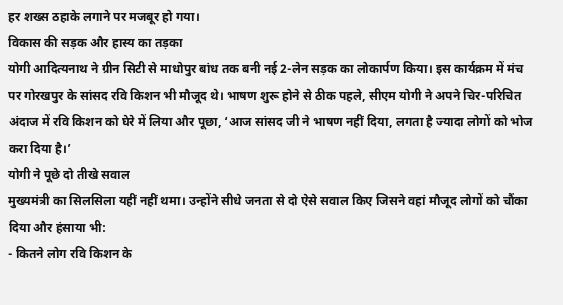हर शख्स ठहाके लगाने पर मजबूर हो गया।
विकास की सड़क और हास्य का तड़का
योगी आदित्यनाथ ने ग्रीन सिटी से माधोपुर बांध तक बनी नई 2-लेन सड़क का लोकार्पण किया। इस कार्यक्रम में मंच पर गोरखपुर के सांसद रवि किशन भी मौजूद थे। भाषण शुरू होने से ठीक पहले, सीएम योगी ने अपने चिर-परिचित अंदाज में रवि किशन को घेरे में लिया और पूछा, ‘आज सांसद जी ने भाषण नहीं दिया, लगता है ज्यादा लोगों को भोज करा दिया है।’
योगी ने पूछे दो तीखे सवाल
मुख्यमंत्री का सिलसिला यहीं नहीं थमा। उन्होंने सीधे जनता से दो ऐसे सवाल किए जिसने वहां मौजूद लोगों को चौंका दिया और हंसाया भी:
- कितने लोग रवि किशन के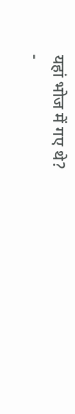यहां भोज में गए थे?
-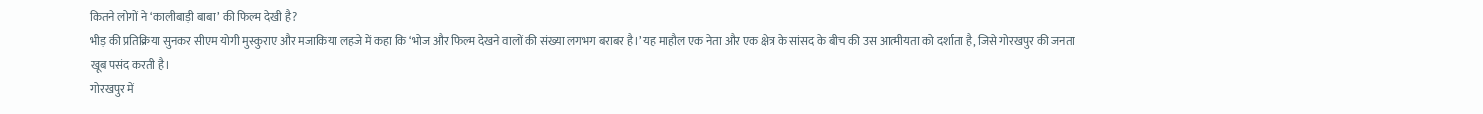कितने लोगों ने ‘कालीबाड़ी बाबा’ की फिल्म देखी है?
भीड़ की प्रतिक्रिया सुनकर सीएम योगी मुस्कुराए और मजाकिया लहजे में कहा कि ‘भोज और फिल्म देखने वालों की संख्या लगभग बराबर है।’ यह माहौल एक नेता और एक क्षेत्र के सांसद के बीच की उस आत्मीयता को दर्शाता है, जिसे गोरखपुर की जनता खूब पसंद करती है।
गोरखपुर में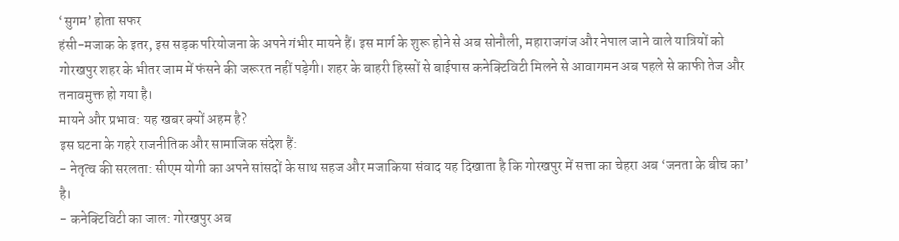‘सुगम’ होता सफर
हंसी-मजाक के इतर, इस सड़क परियोजना के अपने गंभीर मायने हैं। इस मार्ग के शुरू होने से अब सोनौली, महाराजगंज और नेपाल जाने वाले यात्रियों को गोरखपुर शहर के भीतर जाम में फंसने की जरूरत नहीं पड़ेगी। शहर के बाहरी हिस्सों से बाईपास कनेक्टिविटी मिलने से आवागमन अब पहले से काफी तेज और तनावमुक्त हो गया है।
मायने और प्रभाव: यह खबर क्यों अहम है?
इस घटना के गहरे राजनीतिक और सामाजिक संदेश हैं:
- नेतृत्व की सरलता: सीएम योगी का अपने सांसदों के साथ सहज और मजाकिया संवाद यह दिखाता है कि गोरखपुर में सत्ता का चेहरा अब ‘जनता के बीच का’ है।
- कनेक्टिविटी का जाल: गोरखपुर अब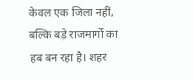केवल एक जिला नहीं, बल्कि बड़े राजमार्गों का हब बन रहा है। शहर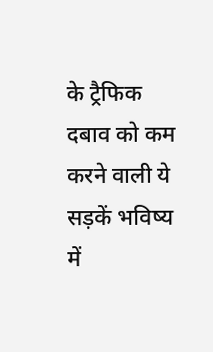के ट्रैफिक दबाव को कम करने वाली ये सड़कें भविष्य में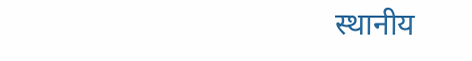स्थानीय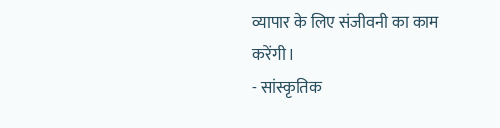व्यापार के लिए संजीवनी का काम करेंगी।
- सांस्कृतिक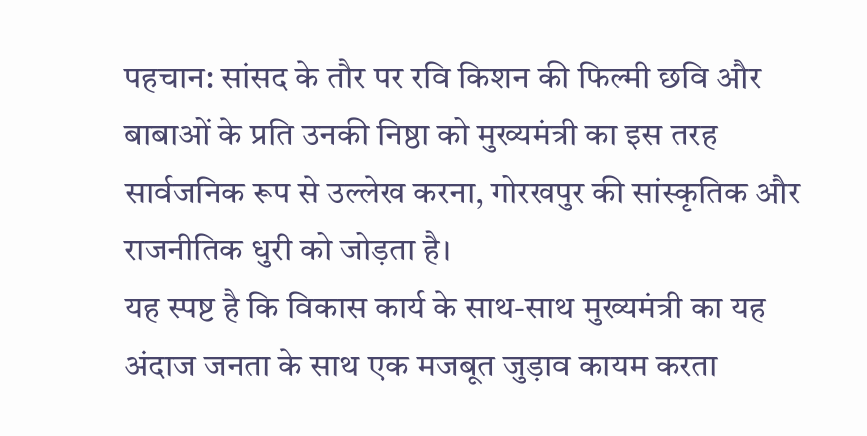पहचान: सांसद के तौर पर रवि किशन की फिल्मी छवि और बाबाओं के प्रति उनकी निष्ठा को मुख्यमंत्री का इस तरह सार्वजनिक रूप से उल्लेख करना, गोरखपुर की सांस्कृतिक और राजनीतिक धुरी को जोड़ता है।
यह स्पष्ट है कि विकास कार्य के साथ-साथ मुख्यमंत्री का यह अंदाज जनता के साथ एक मजबूत जुड़ाव कायम करता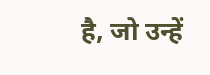है, जो उन्हें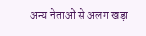अन्य नेताओं से अलग खड़ा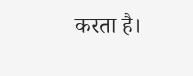करता है।